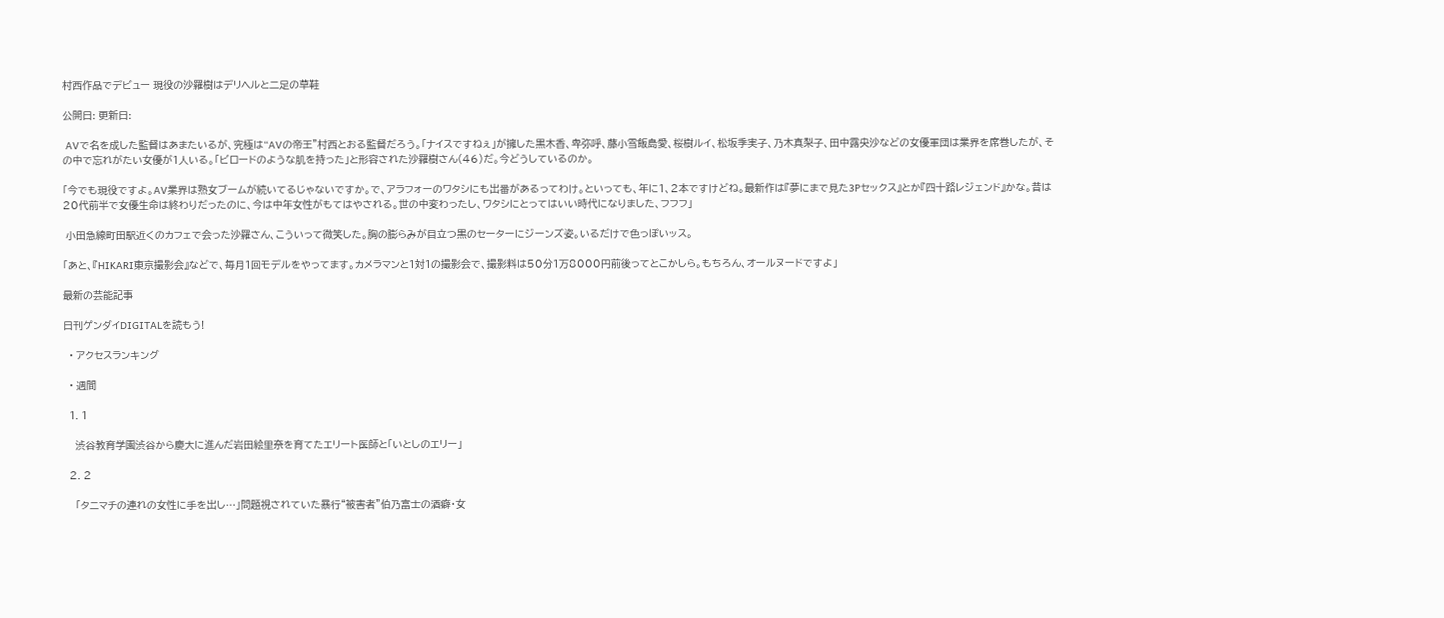村西作品でデビュー 現役の沙羅樹はデリヘルと二足の草鞋

公開日: 更新日:

 AVで名を成した監督はあまたいるが、究極は“AVの帝王”村西とおる監督だろう。「ナイスですねぇ」が擁した黒木香、卑弥呼、藤小雪飯島愛、桜樹ルイ、松坂季実子、乃木真梨子、田中露央沙などの女優軍団は業界を席巻したが、その中で忘れがたい女優が1人いる。「ビロードのような肌を持った」と形容された沙羅樹さん(46)だ。今どうしているのか。

「今でも現役ですよ。AV業界は熟女ブームが続いてるじゃないですか。で、アラフォーのワタシにも出番があるってわけ。といっても、年に1、2本ですけどね。最新作は『夢にまで見た3Pセックス』とか『四十路レジェンド』かな。昔は20代前半で女優生命は終わりだったのに、今は中年女性がもてはやされる。世の中変わったし、ワタシにとってはいい時代になりました、フフフ」

 小田急線町田駅近くのカフェで会った沙羅さん、こういって微笑した。胸の膨らみが目立つ黒のセーターにジーンズ姿。いるだけで色っぽいッス。

「あと、『HIKARI東京撮影会』などで、毎月1回モデルをやってます。カメラマンと1対1の撮影会で、撮影料は50分1万8000円前後ってとこかしら。もちろん、オールヌードですよ」

最新の芸能記事

日刊ゲンダイDIGITALを読もう!

  • アクセスランキング

  • 週間

  1. 1

    渋谷教育学園渋谷から慶大に進んだ岩田絵里奈を育てたエリート医師と「いとしのエリー」

  2. 2

    「タニマチの連れの女性に手を出し…」問題視されていた暴行“被害者”伯乃富士の酒癖・女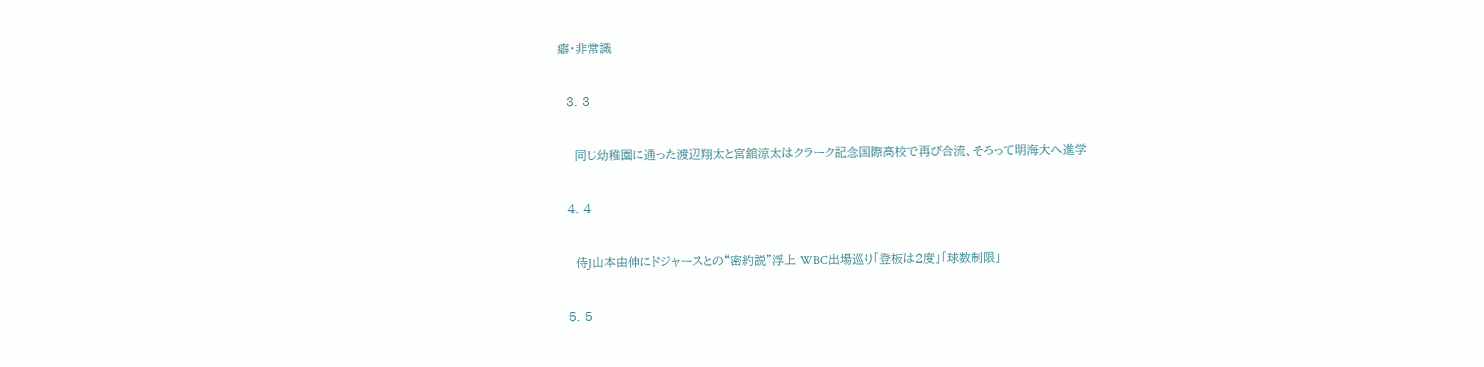癖・非常識

  3. 3

    同じ幼稚園に通った渡辺翔太と宮舘涼太はクラーク記念国際高校で再び合流、そろって明海大へ進学

  4. 4

    侍J山本由伸にドジャースとの“密約説”浮上 WBC出場巡り「登板は2度」「球数制限」

  5. 5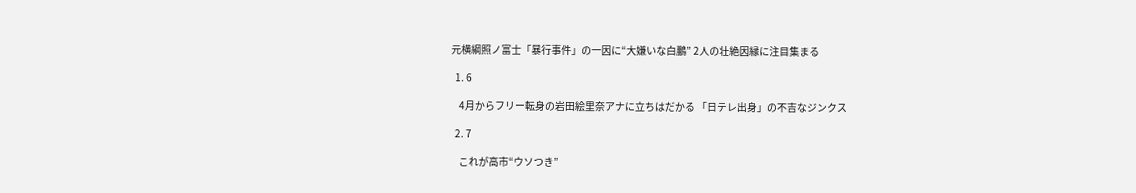元横綱照ノ富士「暴行事件」の一因に“大嫌いな白鵬” 2人の壮絶因縁に注目集まる

  1. 6

    4月からフリー転身の岩田絵里奈アナに立ちはだかる 「日テレ出身」の不吉なジンクス

  2. 7

    これが高市“ウソつき”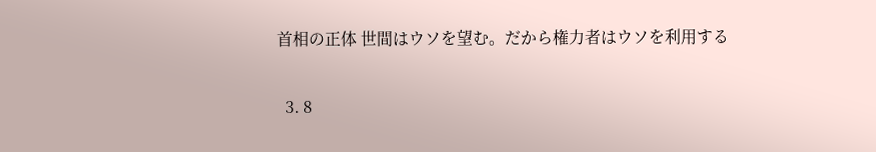首相の正体 世間はウソを望む。だから権力者はウソを利用する

  3. 8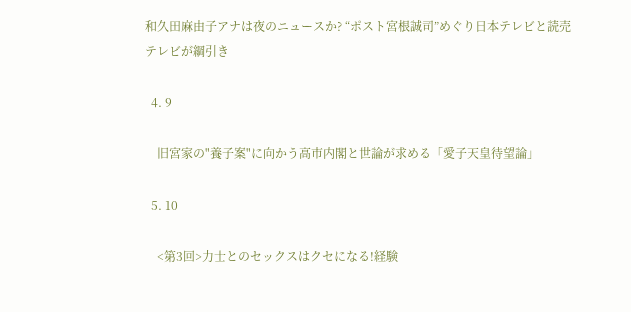和久田麻由子アナは夜のニュースか? “ポスト宮根誠司”めぐり日本テレビと読売テレビが綱引き

  4. 9

    旧宮家の"養子案"に向かう高市内閣と世論が求める「愛子天皇待望論」

  5. 10

    <第3回>力士とのセックスはクセになる!経験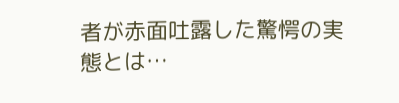者が赤面吐露した驚愕の実態とは…